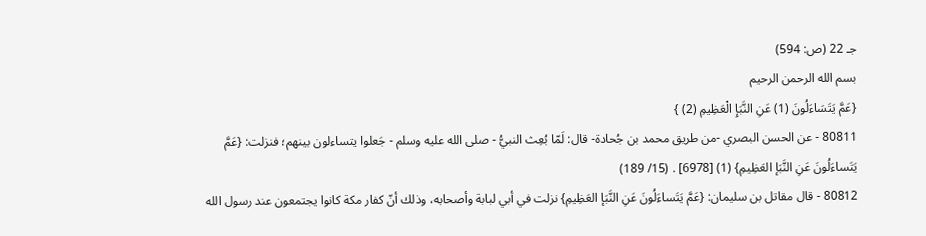جـ 22 (ص: 594)
بسم الله الرحمن الرحيم
{عَمَّ يَتَسَاءَلُونَ (1) عَنِ النَّبَإِ الْعَظِيمِ (2) }
80811 - عن الحسن البصري -من طريق محمد بن جُحادة- قال: لَمّا بُعِث النبيُّ - صلى الله عليه وسلم - جَعلوا يتساءلون بينهم؛ فنزلت: {عَمَّ يَتَساءَلُونَ عَنِ النَّبَإ العَظِيمِ} (1) [6978] . (15/ 189)
80812 - قال مقاتل بن سليمان: {عَمَّ يَتَساءَلُونَ عَنِ النَّبَإ العَظِيمِ} نزلت في أبي لبابة وأصحابه، وذلك أنّ كفار مكة كانوا يجتمعون عند رسول الله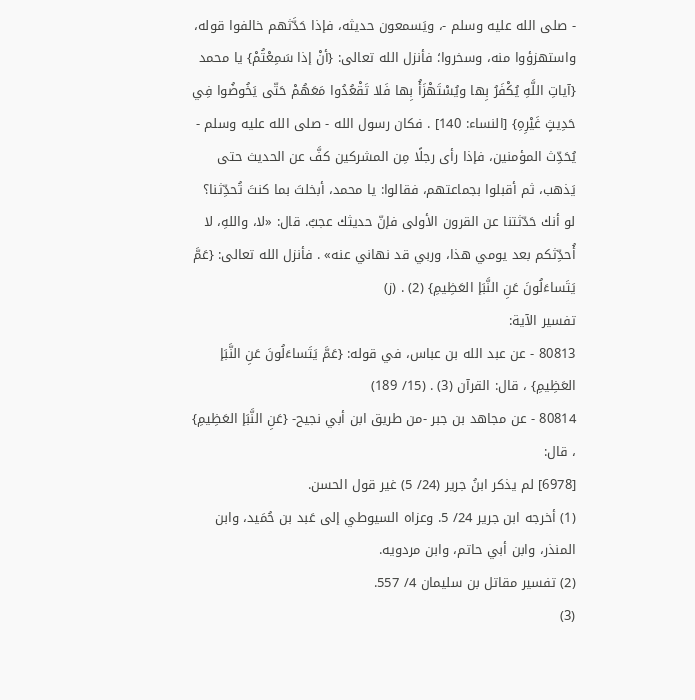- صلى الله عليه وسلم -، ويَسمعون حديثه، فإذا حَدَّثهم خالفوا قوله، واستهزؤوا منه، وسخروا؛ فأنزل الله تعالى: {أنْ إذا سَمِعْتُمْ} يا محمد {آياتِ اللَّهِ يُكْفَرُ بِها ويُسْتَهْزَأُ بِها فَلا تَقْعُدُوا مَعَهُمْ حَتّى يَخُوضُوا فِي حَدِيثٍ غَيْرِهِ} [النساء: 140] . فكان رسول الله - صلى الله عليه وسلم - يُحَدِّث المؤمنين، فإذا رأى رجلًا مِن المشركين كفَّ عن الحديث حتى يَذهب، ثم أقبلوا بجماعتهم، فقالوا: يا محمد، أبخلتَ بما كنتَ تُحدِّثنا؟ لو أنك حَدّثتنا عن القرون الأولى فإنّ حديثك عجبٌ. قال: «لا، واللهِ، لا أُحدِّثكم بعد يومي هذا، وربي قد نهاني عنه» . فأنزل الله تعالى: {عَمَّ يَتَساءَلُونَ عَنِ النَّبَإ العَظِيمِ} (2) . (ز)
تفسير الآية:
80813 - عن عبد الله بن عباس، في قوله: {عَمَّ يَتَساءَلُونَ عَنِ النَّبَإ العَظِيمِ} ، قال: القرآن (3) . (15/ 189)
80814 - عن مجاهد بن جبر -من طريق ابن أبي نجيح- {عَنِ النَّبَإ العَظِيمِ} ، قال:
[6978] لم يذكر ابنُ جرير (24/ 5) غير قول الحسن.
(1) أخرجه ابن جرير 24/ 5. وعزاه السيوطي إلى عَبد بن حُمَيد، وابن المنذر، وابن أبي حاتم، وابن مردويه.
(2) تفسير مقاتل بن سليمان 4/ 557.
(3)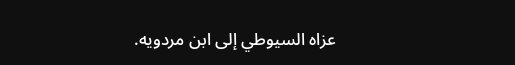عزاه السيوطي إلى ابن مردويه.